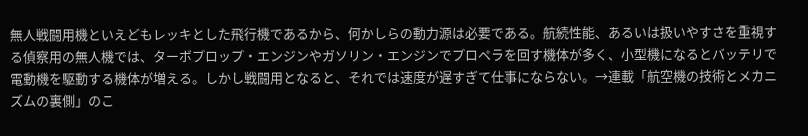無人戦闘用機といえどもレッキとした飛行機であるから、何かしらの動力源は必要である。航続性能、あるいは扱いやすさを重視する偵察用の無人機では、ターボプロップ・エンジンやガソリン・エンジンでプロペラを回す機体が多く、小型機になるとバッテリで電動機を駆動する機体が増える。しかし戦闘用となると、それでは速度が遅すぎて仕事にならない。→連載「航空機の技術とメカニズムの裏側」のこ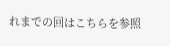れまでの回はこちらを参照